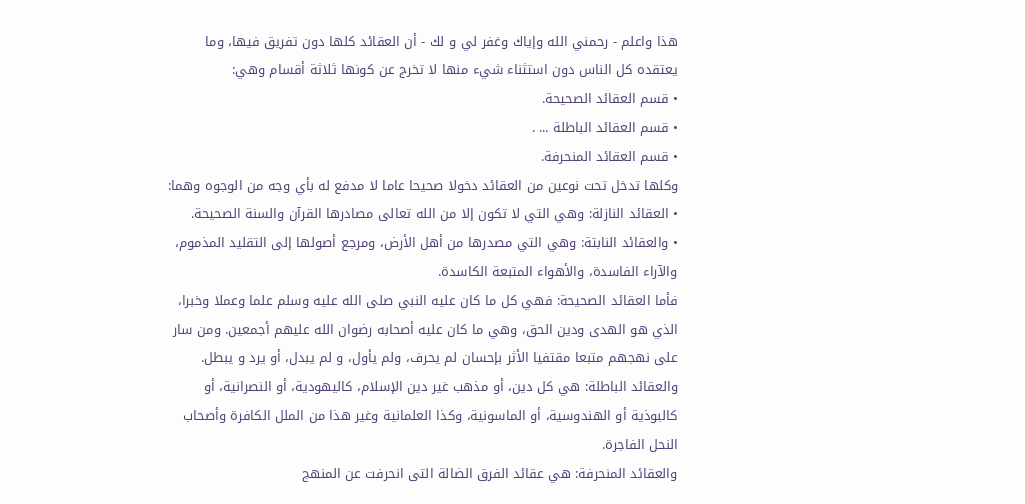هذا واعلم - رحمني الله وإياك وغفر لي و لك - أن العقائد كلها دون تفريق فيها، وما يعتقده كل الناس دون استثناء شيء منها لا تخرج عن كونها ثلاثة أقسام وهي:
• قسم العقائد الصحيحة.
• قسم العقائد الباطلة ... .
• قسم العقائد المنحرفة.
وكلها تدخل تحت نوعين من العقائد دخولا صحيحا عاما لا مدفع له بأي وجه من الوجوه وهما:
• العقائد النازلة: وهي التي لا تكون إلا من الله تعالى مصادرها القرآن والسنة الصحيحة.
• والعقائد النابتة: وهي التي مصدرها من أهل الأرض، ومرجع أصولها إلى التقليد المذموم، والآراء الفاسدة، والأهواء المتبعة الكاسدة.
فأما العقائد الصحيحة: فهي كل ما كان عليه النبي صلى الله عليه وسلم علما وعملا وخبرا، الذي هو الهدى ودين الحق، وهي ما كان عليه أصحابه رضوان الله عليهم أجمعين. ومن سار على نهجهم متبعا مقتفيا الأثر بإحسان لم يحرف، ولم يأول، و لم يبدل، أو يرد و يبطل.
والعقائد الباطلة: هي كل دين، أو مذهب غير دين الإسلام، كاليهودية، أو النصرانية، أو كالبوذية أو الهندوسية، أو الماسونية، وكذا العلمانية وغير هذا من الملل الكافرة وأصحاب النحل الفاجرة.
والعقائد المنحرفة: هي عقائد الفرق الضالة التى انحرفت عن المنهج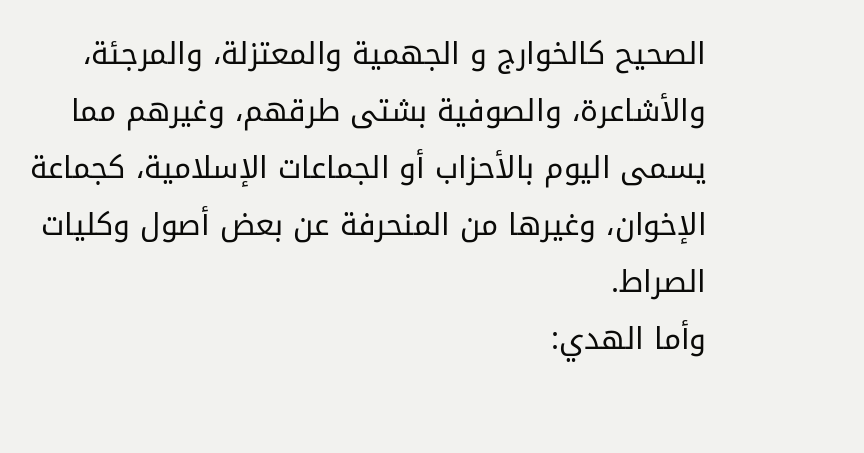الصحيح كالخوارج و الجهمية والمعتزلة، والمرجئة، والأشاعرة، والصوفية بشتى طرقهم، وغيرهم مما يسمى اليوم بالأحزاب أو الجماعات الإسلامية، كجماعة الإخوان، وغيرها من المنحرفة عن بعض أصول وكليات الصراط.
وأما الهدي: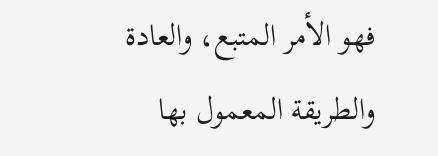فهو الأمر المتبع، والعادة والطريقة المعمول بها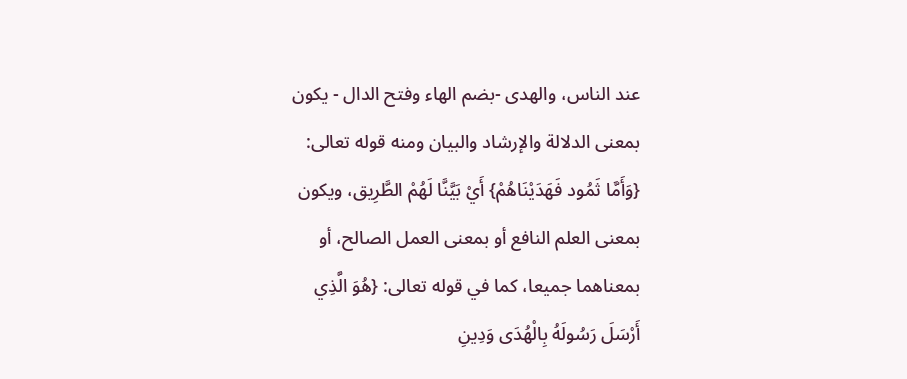عند الناس، والهدى -بضم الهاء وفتح الدال - يكون بمعنى الدلالة والإرشاد والبيان ومنه قوله تعالى: {وَأَمَّا ثَمُود فَهَدَيْنَاهُمْ} أَيْ بَيَّنَّا لَهُمْ الطَّرِيق، ويكون بمعنى العلم النافع أو بمعنى العمل الصالح، أو بمعناهما جميعا، كما في قوله تعالى: {هُوَ الَّذِي أَرْسَلَ رَسُولَهُ بِالْهُدَى وَدِينِ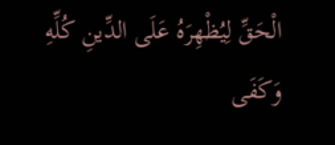الْحَقِّ لِيُظْهِرَهُ عَلَى الدِّينِ كُلِّهِ وَكَفَى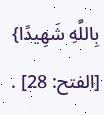بِاللَّهِ شَهِيدًا} [الفتح: 28] .